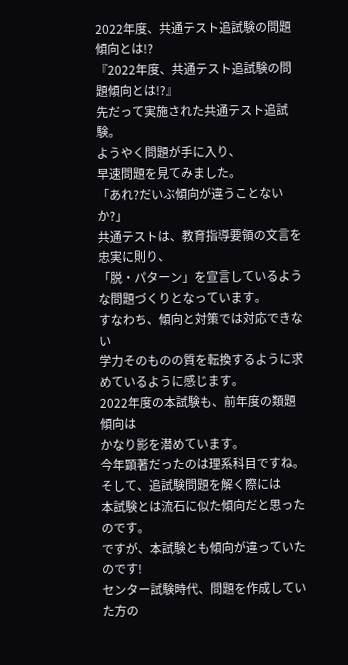2022年度、共通テスト追試験の問題傾向とは!?
『2022年度、共通テスト追試験の問題傾向とは!?』
先だって実施された共通テスト追試験。
ようやく問題が手に入り、
早速問題を見てみました。
「あれ?だいぶ傾向が違うことないか?」
共通テストは、教育指導要領の文言を忠実に則り、
「脱・パターン」を宣言しているような問題づくりとなっています。
すなわち、傾向と対策では対応できない
学力そのものの質を転換するように求めているように感じます。
2022年度の本試験も、前年度の類題傾向は
かなり影を潜めています。
今年顕著だったのは理系科目ですね。
そして、追試験問題を解く際には
本試験とは流石に似た傾向だと思ったのです。
ですが、本試験とも傾向が違っていたのです!
センター試験時代、問題を作成していた方の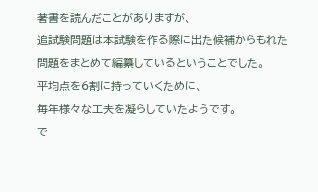著書を読んだことがありますが、
追試験問題は本試験を作る際に出た候補からもれた
問題をまとめて編纂しているということでした。
平均点を6割に持っていくために、
毎年様々な工夫を凝らしていたようです。
で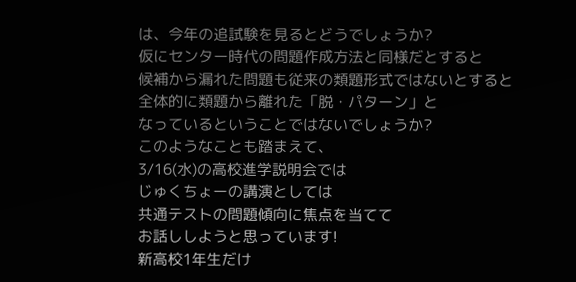は、今年の追試験を見るとどうでしょうか?
仮にセンター時代の問題作成方法と同様だとすると
候補から漏れた問題も従来の類題形式ではないとすると
全体的に類題から離れた「脱・パターン」と
なっているということではないでしょうか?
このようなことも踏まえて、
3/16(水)の高校進学説明会では
じゅくちょーの講演としては
共通テストの問題傾向に焦点を当てて
お話ししようと思っています!
新高校1年生だけ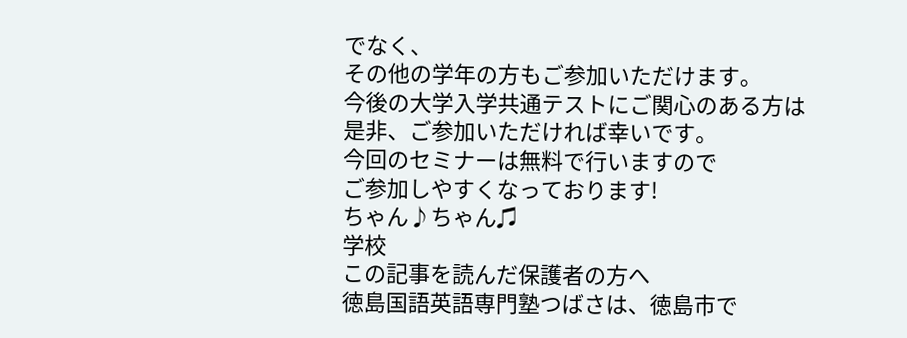でなく、
その他の学年の方もご参加いただけます。
今後の大学入学共通テストにご関心のある方は
是非、ご参加いただければ幸いです。
今回のセミナーは無料で行いますので
ご参加しやすくなっております!
ちゃん♪ちゃん♫
学校
この記事を読んだ保護者の方へ
徳島国語英語専門塾つばさは、徳島市で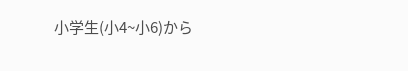小学生(小4~小6)から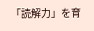「読解力」を育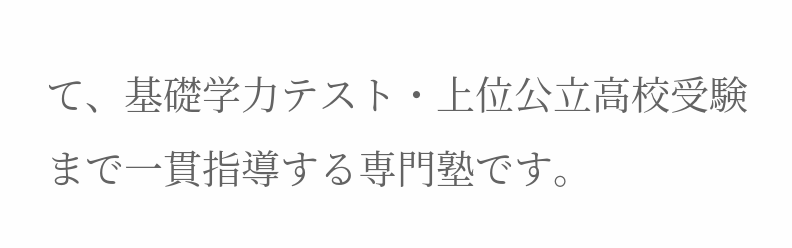て、基礎学力テスト・上位公立高校受験まで一貫指導する専門塾です。